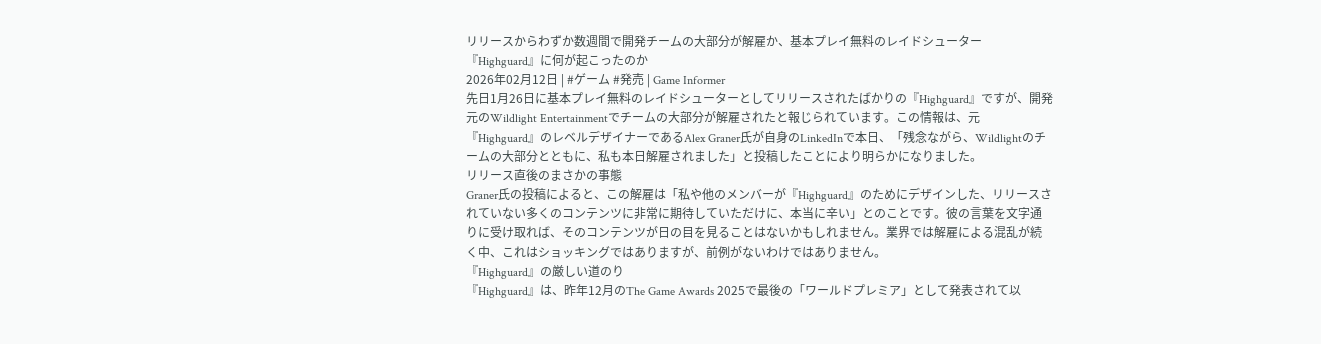リリースからわずか数週間で開発チームの大部分が解雇か、基本プレイ無料のレイドシューター『Highguard』に何が起こったのか
2026年02月12日 | #ゲーム #発売 | Game Informer
先日1月26日に基本プレイ無料のレイドシューターとしてリリースされたばかりの『Highguard』ですが、開発元のWildlight Entertainmentでチームの大部分が解雇されたと報じられています。この情報は、元『Highguard』のレベルデザイナーであるAlex Graner氏が自身のLinkedInで本日、「残念ながら、Wildlightのチームの大部分とともに、私も本日解雇されました」と投稿したことにより明らかになりました。
リリース直後のまさかの事態
Graner氏の投稿によると、この解雇は「私や他のメンバーが『Highguard』のためにデザインした、リリースされていない多くのコンテンツに非常に期待していただけに、本当に辛い」とのことです。彼の言葉を文字通りに受け取れば、そのコンテンツが日の目を見ることはないかもしれません。業界では解雇による混乱が続く中、これはショッキングではありますが、前例がないわけではありません。
『Highguard』の厳しい道のり
『Highguard』は、昨年12月のThe Game Awards 2025で最後の「ワールドプレミア」として発表されて以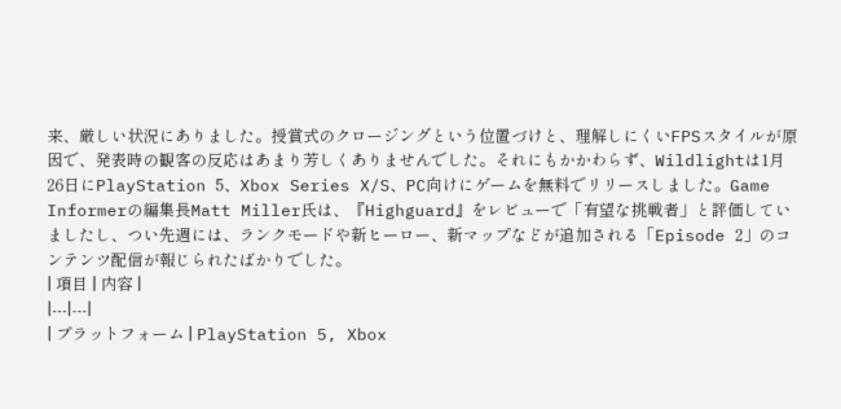来、厳しい状況にありました。授賞式のクロージングという位置づけと、理解しにくいFPSスタイルが原因で、発表時の観客の反応はあまり芳しくありませんでした。それにもかかわらず、Wildlightは1月26日にPlayStation 5、Xbox Series X/S、PC向けにゲームを無料でリリースしました。Game Informerの編集長Matt Miller氏は、『Highguard』をレビューで「有望な挑戦者」と評価していましたし、つい先週には、ランクモードや新ヒーロー、新マップなどが追加される「Episode 2」のコンテンツ配信が報じられたばかりでした。
| 項目 | 内容 |
|---|---|
| プラットフォーム | PlayStation 5, Xbox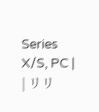Series X/S, PC |
| リリ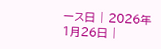ース日 | 2026年1月26日 |